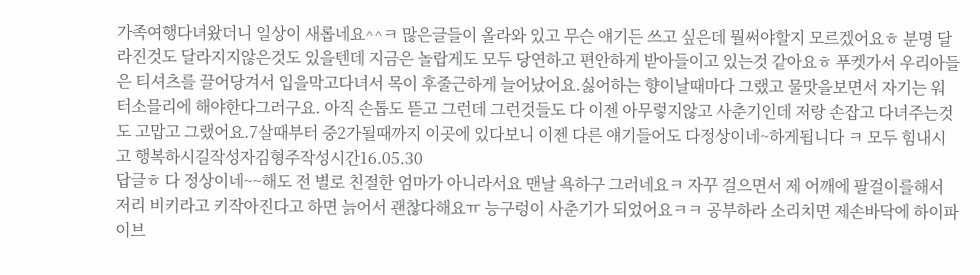가족여행다녀왔더니 일상이 새롭네요^^ㅋ 많은글들이 올라와 있고 무슨 얘기든 쓰고 싶은데 뭘써야할지 모르겠어요ㅎ 분명 달라진것도 달라지지않은것도 있을텐데 지금은 놀랍게도 모두 당연하고 편안하게 받아들이고 있는것 같아요ㅎ 푸켓가서 우리아들은 티셔츠를 끌어당겨서 입을막고다녀서 목이 후줄근하게 늘어났어요.싫어하는 향이날때마다 그랬고 물맛을보면서 자기는 워터소믈리에 해야한다그러구요. 아직 손톱도 뜯고 그런데 그런것들도 다 이젠 아무렇지않고 사춘기인데 저랑 손잡고 다녀주는것도 고맙고 그랬어요.7살때부터 중2가될때까지 이곳에 있다보니 이젠 다른 얘기들어도 다정상이네~하게됩니다 ㅋ 모두 힘내시고 행복하시길작성자김형주작성시간16.05.30
답글ㅎ 다 정상이네~~해도 전 별로 친절한 엄마가 아니라서요 맨날 욕하구 그러네요ㅋ 자꾸 걸으면서 제 어깨에 팔걸이를해서 저리 비키라고 키작아진다고 하면 늙어서 괜찮다해요ㅠ 능구렁이 사춘기가 되었어요ㅋㅋ 공부하라 소리치면 제손바닥에 하이파이브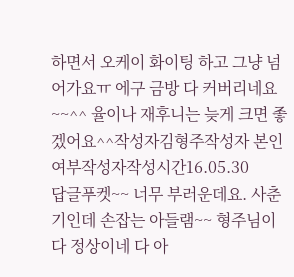하면서 오케이 화이팅 하고 그냥 넘어가요ㅠ 에구 금방 다 커버리네요~~^^ 율이나 재후니는 늦게 크면 좋겠어요^^작성자김형주작성자 본인 여부작성자작성시간16.05.30
답글푸켓~~ 너무 부러운데요. 사춘기인데 손잡는 아들램~~ 형주님이 다 정상이네 다 아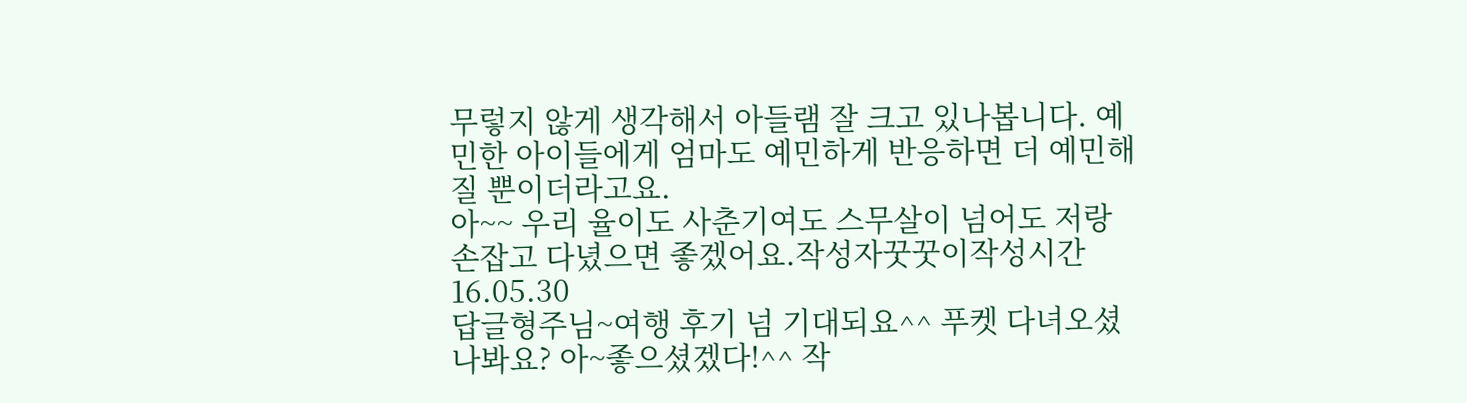무렇지 않게 생각해서 아들램 잘 크고 있나봅니다. 예민한 아이들에게 엄마도 예민하게 반응하면 더 예민해질 뿐이더라고요.
아~~ 우리 율이도 사춘기여도 스무살이 넘어도 저랑 손잡고 다녔으면 좋겠어요.작성자꿋꿋이작성시간16.05.30
답글형주님~여행 후기 넘 기대되요^^ 푸켓 다녀오셨나봐요? 아~좋으셨겠다!^^ 작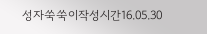성자쑥쑥이작성시간16.05.30